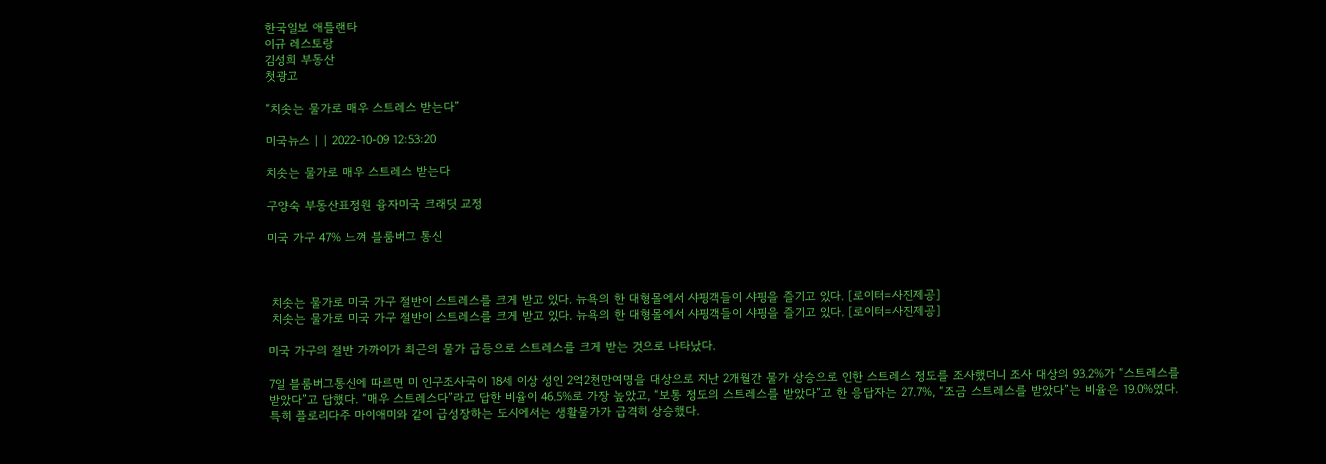한국일보 애틀랜타
이규 레스토랑
김성희 부동산
첫광고

“치솟는 물가로 매우 스트레스 받는다”

미국뉴스 | | 2022-10-09 12:53:20

치솟는 물가로 매우 스트레스 받는다

구양숙 부동산표정원 융자미국 크래딧 교정

미국 가구 47% 느껴 블룸버그 통신



 치솟는 물가로 미국 가구 절반이 스트레스를 크게 받고 있다. 뉴욕의 한 대형몰에서 샤핑객들이 샤핑을 즐기고 있다. [로이터=사진제공]
 치솟는 물가로 미국 가구 절반이 스트레스를 크게 받고 있다. 뉴욕의 한 대형몰에서 샤핑객들이 샤핑을 즐기고 있다. [로이터=사진제공]

미국 가구의 절반 가까이가 최근의 물가 급등으로 스트레스를 크게 받는 것으로 나타났다.

7일 블룸버그통신에 따르면 미 인구조사국이 18세 이상 성인 2억2천만여명을 대상으로 지난 2개월간 물가 상승으로 인한 스트레스 정도를 조사했더니 조사 대상의 93.2%가 “스트레스를 받았다”고 답했다. “매우 스트레스다”라고 답한 비율이 46.5%로 가장 높았고, “보통 정도의 스트레스를 받았다”고 한 응답자는 27.7%, “조금 스트레스를 받았다”는 비율은 19.0%였다. 특히 플로리다주 마이애미와 같이 급성장하는 도시에서는 생활물가가 급격히 상승했다.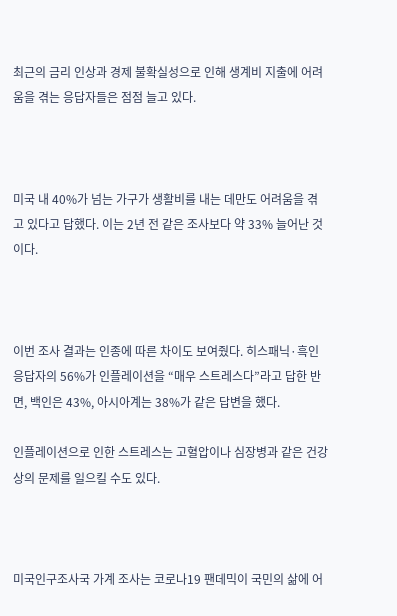최근의 금리 인상과 경제 불확실성으로 인해 생계비 지출에 어려움을 겪는 응답자들은 점점 늘고 있다.



미국 내 40%가 넘는 가구가 생활비를 내는 데만도 어려움을 겪고 있다고 답했다. 이는 2년 전 같은 조사보다 약 33% 늘어난 것이다.



이번 조사 결과는 인종에 따른 차이도 보여줬다. 히스패닉·흑인 응답자의 56%가 인플레이션을 “매우 스트레스다”라고 답한 반면, 백인은 43%, 아시아계는 38%가 같은 답변을 했다.

인플레이션으로 인한 스트레스는 고혈압이나 심장병과 같은 건강상의 문제를 일으킬 수도 있다.



미국인구조사국 가계 조사는 코로나19 팬데믹이 국민의 삶에 어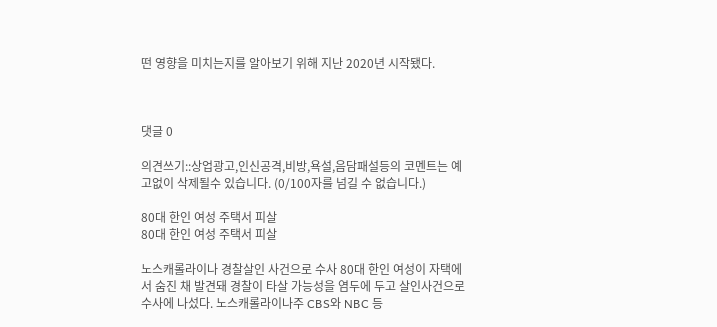떤 영향을 미치는지를 알아보기 위해 지난 2020년 시작됐다.



댓글 0

의견쓰기::상업광고,인신공격,비방,욕설,음담패설등의 코멘트는 예고없이 삭제될수 있습니다. (0/100자를 넘길 수 없습니다.)

80대 한인 여성 주택서 피살
80대 한인 여성 주택서 피살

노스캐롤라이나 경찰살인 사건으로 수사 80대 한인 여성이 자택에서 숨진 채 발견돼 경찰이 타살 가능성을 염두에 두고 살인사건으로 수사에 나섰다. 노스캐롤라이나주 CBS와 NBC 등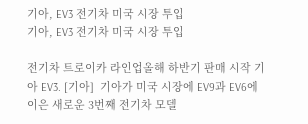기아, EV3 전기차 미국 시장 투입
기아, EV3 전기차 미국 시장 투입

전기차 트로이카 라인업올해 하반기 판매 시작 기아 EV3. [기아]  기아가 미국 시장에 EV9과 EV6에 이은 새로운 3번째 전기차 모델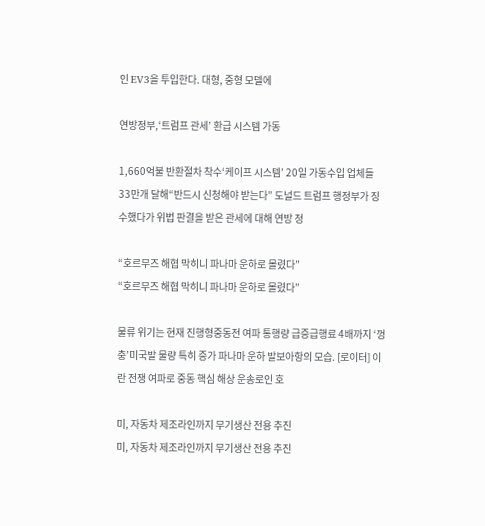인 EV3을 투입한다. 대형, 중형 모델에

연방정부,‘트럼프 관세’ 환급 시스템 가동

1,660억불 반환절차 착수‘케이프 시스템’ 20일 가동수입 업체들 33만개 달해“반드시 신청해야 받는다” 도널드 트럼프 행정부가 징수했다가 위법 판결을 받은 관세에 대해 연방 정

“호르무즈 해협 막히니 파나마 운하로 몰렸다”
“호르무즈 해협 막히니 파나마 운하로 몰렸다”

물류 위기는 현재 진행형중동전 여파 통행량 급증급행료 4배까지 ‘껑충’미국발 물량 특히 증가 파나마 운하 발보아항의 모습. [로이터] 이란 전쟁 여파로 중동 핵심 해상 운송로인 호

미, 자동차 제조라인까지 무기생산 전용 추진
미, 자동차 제조라인까지 무기생산 전용 추진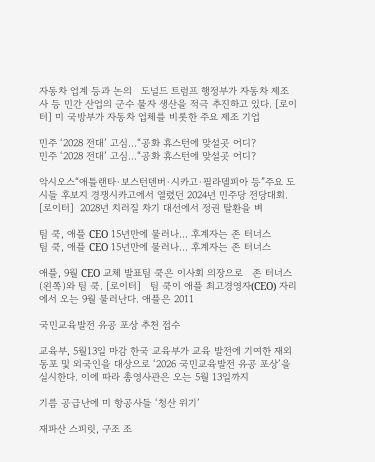자동차 업계 등과 논의   도널드 트럼프 행정부가 자동차 제조사 등 민간 산업의 군수 물자 생산을 적극 추진하고 있다. [로이터] 미 국방부가 자동차 업체를 비롯한 주요 제조 기업

민주 ‘2028 전대’ 고심…“공화 휴스턴에 맞설곳 어디?
민주 ‘2028 전대’ 고심…“공화 휴스턴에 맞설곳 어디?

악시오스“애틀랜타·보스턴덴버·시카고·필라델피아 등”주요 도시들 후보지 경쟁시카고에서 열렸던 2024년 민주당 전당대회. [로이터]  2028년 치러질 차기 대선에서 정권 탈환을 벼

팀 쿡, 애플 CEO 15년만에 물러나… 후계자는 존 터너스
팀 쿡, 애플 CEO 15년만에 물러나… 후계자는 존 터너스

애플, 9월 CEO 교체 발표팀 쿡은 이사회 의장으로   존 터너스(왼쪽)와 팀 쿡. [로이터]   팀 쿡이 애플 최고경영자(CEO) 자리에서 오는 9월 물러난다. 애플은 2011

국민교육발전 유공 포상 추천 접수

교육부, 5월13일 마감 한국 교육부가 교육 발전에 기여한 재외동포 및 외국인을 대상으로 ‘2026 국민교육발전 유공 포상’을 실시한다. 이에 따라 총영사관은 오는 5월 13일까지

기름 공급난에 미 항공사들 ‘청산 위기’

재파산 스피릿, 구조 조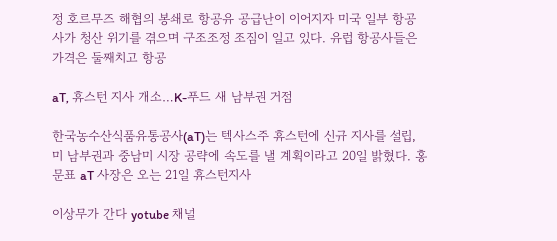정 호르무즈 해협의 봉쇄로 항공유 공급난이 이어지자 미국 일부 항공사가 청산 위기를 겪으며 구조조정 조짐이 일고 있다. 유럽 항공사들은 가격은 둘째치고 항공

aT, 휴스턴 지사 개소…K-푸드 새 남부권 거점

한국농수산식품유통공사(aT)는 텍사스주 휴스턴에 신규 지사를 설립, 미 남부권과 중남미 시장 공략에 속도를 낼 계획이라고 20일 밝혔다. 홍문표 aT 사장은 오는 21일 휴스턴지사

이상무가 간다 yotube 채널